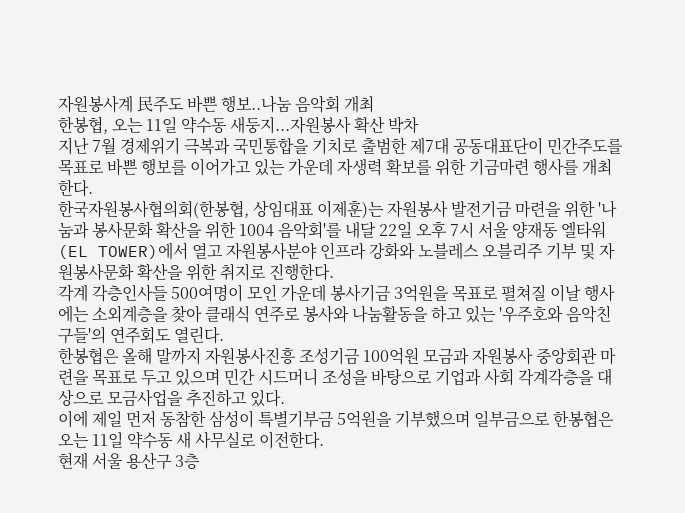자원봉사계 民주도 바쁜 행보..나눔 음악회 개최
한봉협, 오는 11일 약수동 새둥지...자원봉사 확산 박차
지난 7월 경제위기 극복과 국민통합을 기치로 출범한 제7대 공동대표단이 민간주도를 목표로 바쁜 행보를 이어가고 있는 가운데 자생력 확보를 위한 기금마련 행사를 개최한다.
한국자원봉사협의회(한봉협, 상임대표 이제훈)는 자원봉사 발전기금 마련을 위한 '나눔과 봉사문화 확산을 위한 1004 음악회'를 내달 22일 오후 7시 서울 양재동 엘타워(EL TOWER)에서 열고 자원봉사분야 인프라 강화와 노블레스 오블리주 기부 및 자원봉사문화 확산을 위한 취지로 진행한다.
각계 각층인사들 500여명이 모인 가운데 봉사기금 3억원을 목표로 펼쳐질 이날 행사에는 소외계층을 찾아 클래식 연주로 봉사와 나눔활동을 하고 있는 '우주호와 음악친구들'의 연주회도 열린다.
한봉협은 올해 말까지 자원봉사진흥 조성기금 100억원 모금과 자원봉사 중앙회관 마련을 목표로 두고 있으며 민간 시드머니 조성을 바탕으로 기업과 사회 각계각층을 대상으로 모금사업을 추진하고 있다.
이에 제일 먼저 동참한 삼성이 특별기부금 5억원을 기부했으며 일부금으로 한봉협은 오는 11일 약수동 새 사무실로 이전한다.
현재 서울 용산구 3층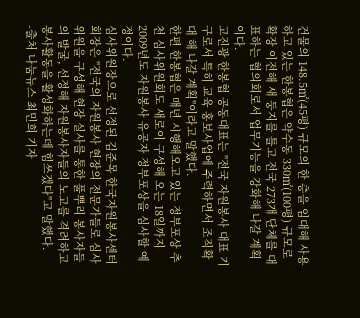건물의 148.5㎡(45평) 규모의 한 층을 임대해 사용하고 있는 한봉협은 약수동 330㎡(100평) 규모로 확장 이전해 새 둥지를 틀고 전국 273개 단체를 대표하는 협의회로서 업무기능을 강화해 나갈 계획이다.
고진광 한봉협 공동대표는 "전국 자원봉사 대표 기구로서 특히 교육 홍보사업에 주력하면서 조직확대 해 나갈 계획"이라고 말했다.
한편 한봉협은 매년 시행해오고 있는 정부포상 추천 심사위원회도 새로이 구성해 오는 18일까지 2009년도 자원봉사 유공자 정부포상을 심사할 예정이다.
심사위원장으로 선정된 김준목 한국자원봉사센터 회장은 "전국의 자원봉사 현장의 전문가들로 심사위원을 구성해 현장 실사를 통한 풀뿌리 봉사자들의 발굴, 선정해 자원봉사자들의 노고를 격려하고 봉사활동을 활성화하는데 힘쓰겠다"고 말했다.
-출처 나눔뉴스 최민희 기자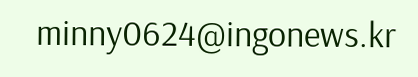minny0624@ingonews.kr